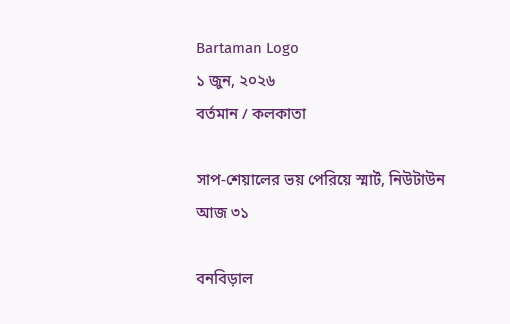Bartaman Logo
১ জুন, ২০২৬
বর্তমান / কলকাতা

সাপ-শেয়ালের ভয় পেরিয়ে স্মার্ট, নিউটাউন আজ ৩১

বনবিড়াল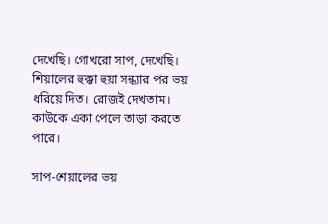দেখেছি। গোখরো সাপ, দেখেছি। শিয়ালের হুক্কা হুয়া সন্ধ্যার পর ভয় ধরিয়ে দিত। রোজই দেখতাম। কাউকে একা পেলে তাড়া করতে পারে।

সাপ-শেয়ালের ভয়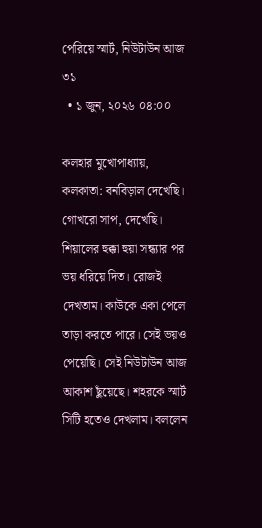পেরিয়ে স্মার্ট, নিউটাউন আজ ৩১
  • ১ জুন, ২০২৬ ০৪:০০

কলহার মুখোপাধ্যায়, কলকাতা: বনবিড়াল দেখেছি। গোখরো সাপ, দেখেছি। শিয়ালের হুক্কা হুয়া সন্ধ্যার পর ভয় ধরিয়ে দিত। রোজই দেখতাম। কাউকে একা পেলে তাড়া করতে পারে। সেই ভয়ও পেয়েছি। সেই নিউটাউন আজ আকাশ ছুঁয়েছে। শহরকে স্মার্ট সিটি হতেও দেখলাম। বললেন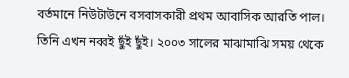বর্তমানে নিউটাউনে বসবাসকারী প্রথম আবাসিক আরতি পাল। তিনি এখন নব্বই ছুঁই ছুঁই। ২০০৩ সালের মাঝামাঝি সময় থেকে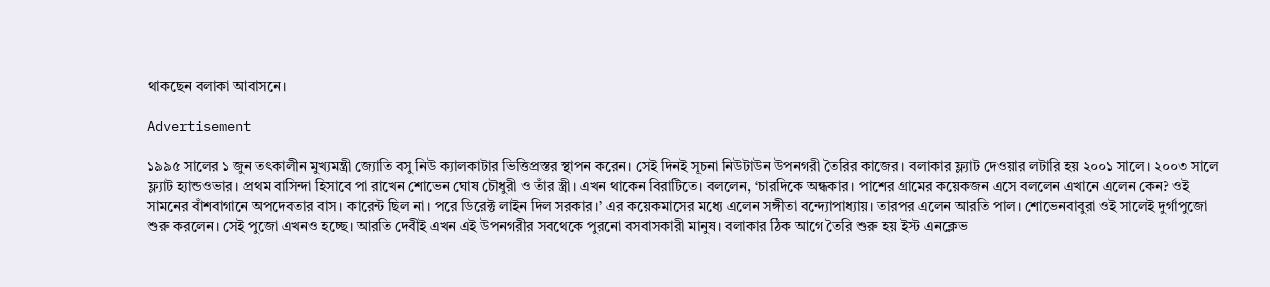থাকছেন বলাকা আবাসনে।

Advertisement

১৯৯৫ সালের ১ জুন তৎকালীন মুখ্যমন্ত্রী জ্যোতি বসু নিউ ক্যালকাটার ভিত্তিপ্রস্তর স্থাপন করেন। সেই দিনই সূচনা নিউটাউন উপনগরী তৈরির কাজের। বলাকার ফ্ল্যাট দেওয়ার লটারি হয় ২০০১ সালে। ২০০৩ সালে ফ্ল্যাট হ্যান্ডওভার। প্রথম বাসিন্দা হিসাবে পা রাখেন শোভেন ঘোষ চৌধুরী ও তাঁর স্ত্রী। এখন থাকেন বিরাটিতে। বললেন, ‘চারদিকে অন্ধকার। পাশের গ্রামের কয়েকজন এসে বললেন এখানে এলেন কেন? ওই সামনের বাঁশবাগানে অপদেবতার বাস। কারেন্ট ছিল না। পরে ডিরেক্ট লাইন দিল সরকার।’ এর কয়েকমাসের মধ্যে এলেন সঙ্গীতা বন্দ্যোপাধ্যায়। তারপর এলেন আরতি পাল। শোভেনবাবুরা ওই সালেই দুর্গাপুজো শুরু করলেন। সেই পুজো এখনও হচ্ছে। আরতি দেবীই এখন এই উপনগরীর সবথেকে পুরনো বসবাসকারী মানুষ। বলাকার ঠিক আগে তৈরি শুরু হয় ইস্ট এনক্লেভ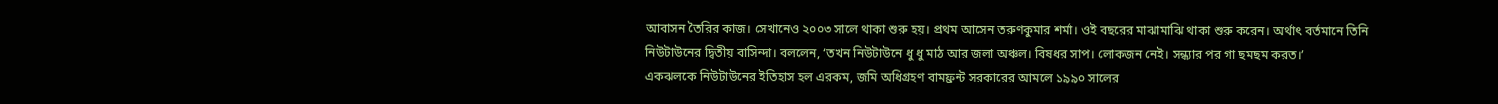আবাসন তৈরির কাজ। সেখানেও ২০০৩ সালে থাকা শুরু হয়। প্রথম আসেন তরুণকুমার শর্মা। ওই বছরের মাঝামাঝি থাকা শুরু করেন। অর্থাৎ বর্তমানে তিনি নিউটাউনের দ্বিতীয় বাসিন্দা। বললেন, ‘তখন নিউটাউনে ধু ধু মাঠ আর জলা অঞ্চল। বিষধর সাপ। লোকজন নেই। সন্ধ্যার পর গা ছমছম করত।’
একঝলকে নিউটাউনের ইতিহাস হল এরকম, জমি অধিগ্রহণ বামফ্রন্ট সরকারের আমলে ১৯৯০ সালের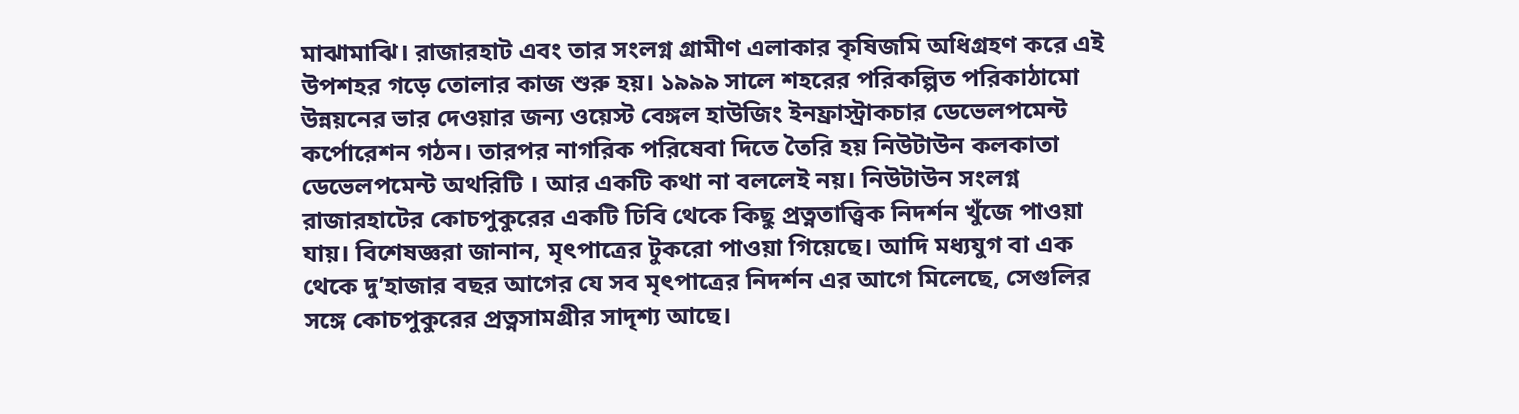মাঝামাঝি। রাজারহাট এবং তার সংলগ্ন গ্রামীণ এলাকার কৃষিজমি অধিগ্রহণ করে এই উপশহর গড়ে তোলার কাজ শুরু হয়। ১৯৯৯ সালে শহরের পরিকল্পিত পরিকাঠামো উন্নয়নের ভার দেওয়ার জন্য ওয়েস্ট বেঙ্গল হাউজিং ইনফ্রাস্ট্রাকচার ডেভেলপমেন্ট কর্পোরেশন গঠন। তারপর নাগরিক পরিষেবা দিতে তৈরি হয় নিউটাউন কলকাতা ডেভেলপমেন্ট অথরিটি । আর একটি কথা না বললেই নয়। নিউটাউন সংলগ্ন রাজারহাটের কোচপুকুরের একটি ঢিবি থেকে কিছু প্রত্নতাত্ত্বিক নিদর্শন খুঁজে পাওয়া যায়। বিশেষজ্ঞরা জানান, মৃৎপাত্রের টুকরো পাওয়া গিয়েছে। আদি মধ্যযুগ বা এক থেকে দু’হাজার বছর আগের যে সব মৃৎপাত্রের নিদর্শন এর আগে মিলেছে, সেগুলির সঙ্গে কোচপুকুরের প্রত্নসামগ্রীর সাদৃশ্য আছে।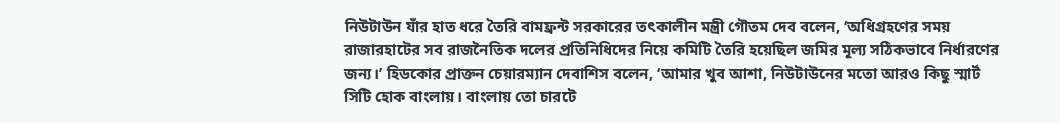নিউটাউন যাঁর হাত ধরে তৈরি বামফ্রন্ট সরকারের তৎকালীন মন্ত্রী গৌতম দেব বলেন, ‘অধিগ্রহণের সময় রাজারহাটের সব রাজনৈতিক দলের প্রতিনিধিদের নিয়ে কমিটি তৈরি হয়েছিল জমির মূল্য সঠিকভাবে নির্ধারণের জন্য।’ হিডকোর প্রাক্তন চেয়ারম্যান দেবাশিস বলেন, ‘আমার খুব আশা, নিউটাউনের মতো আরও কিছু স্মার্ট সিটি হোক বাংলায়। বাংলায় তো চারটে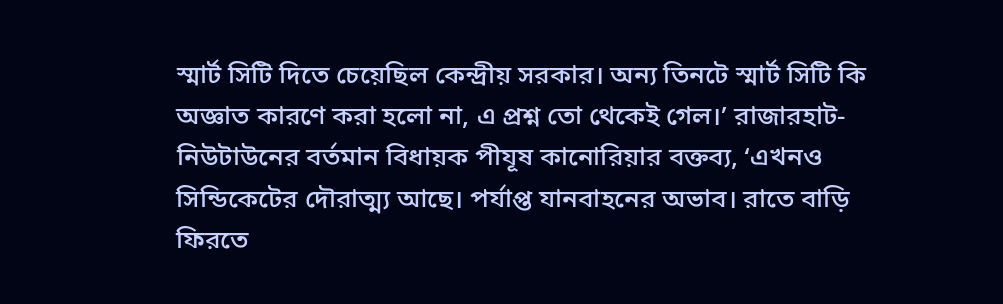স্মার্ট সিটি দিতে চেয়েছিল কেন্দ্রীয় সরকার। অন্য তিনটে স্মার্ট সিটি কি অজ্ঞাত কারণে করা হলো না, এ প্রশ্ন তো থেকেই গেল।’ রাজারহাট-নিউটাউনের বর্তমান বিধায়ক পীযূষ কানোরিয়ার বক্তব্য, ‘এখনও সিন্ডিকেটের দৌরাত্ম্য আছে। পর্যাপ্ত যানবাহনের অভাব। রাতে বাড়ি ফিরতে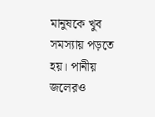মানুষকে খুব সমস্যায় পড়তে হয়। পানীয় জলেরও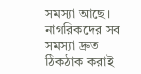সমস্যা আছে। নাগরিকদের সব সমস্যা দ্রুত ঠিকঠাক করাই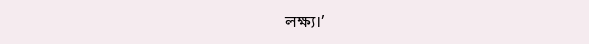লক্ষ্য।’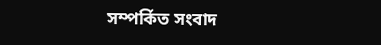সম্পর্কিত সংবাদ